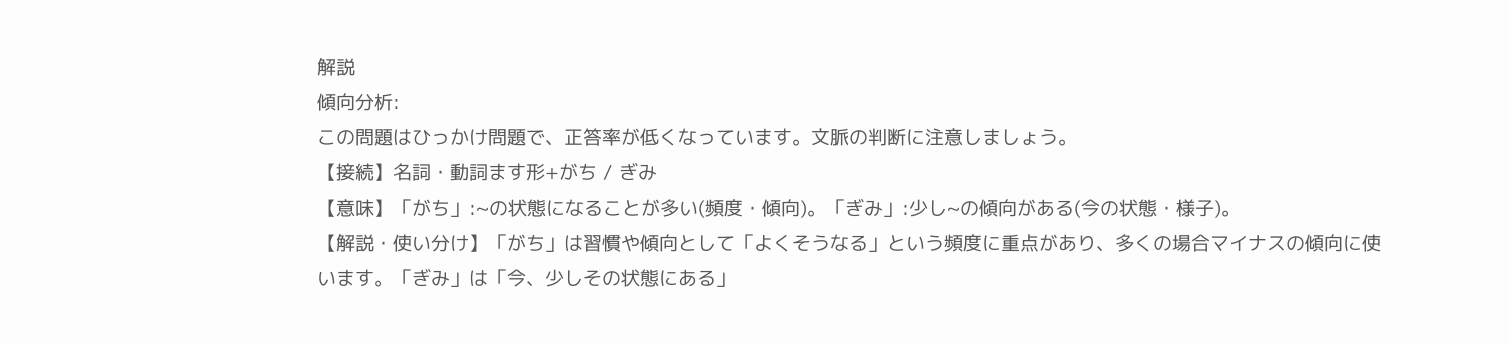解説
傾向分析:
この問題はひっかけ問題で、正答率が低くなっています。文脈の判断に注意しましょう。
【接続】名詞・動詞ます形+がち / ぎみ
【意味】「がち」:~の状態になることが多い(頻度・傾向)。「ぎみ」:少し~の傾向がある(今の状態・様子)。
【解説・使い分け】「がち」は習慣や傾向として「よくそうなる」という頻度に重点があり、多くの場合マイナスの傾向に使います。「ぎみ」は「今、少しその状態にある」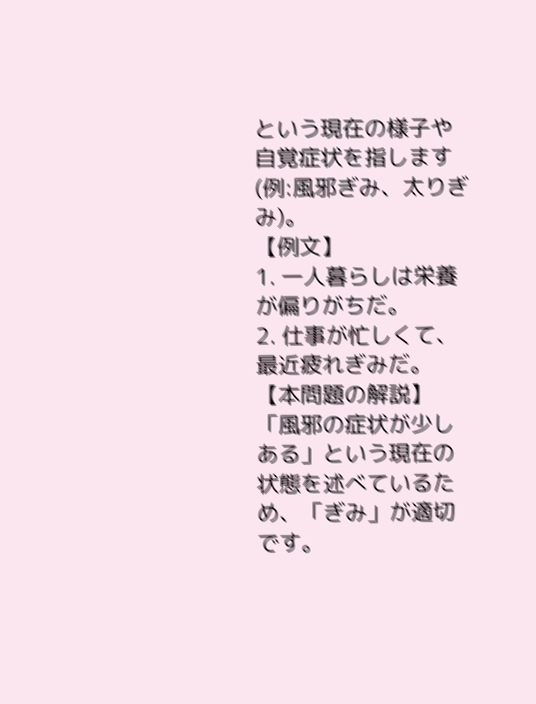という現在の様子や自覚症状を指します(例:風邪ぎみ、太りぎみ)。
【例文】
1. 一人暮らしは栄養が偏りがちだ。
2. 仕事が忙しくて、最近疲れぎみだ。
【本問題の解説】「風邪の症状が少しある」という現在の状態を述べているため、「ぎみ」が適切です。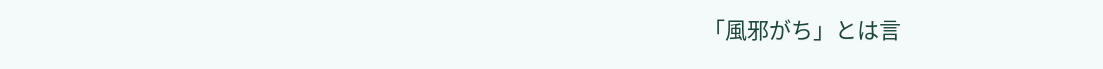「風邪がち」とは言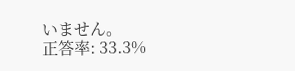いません。
正答率: 33.3%